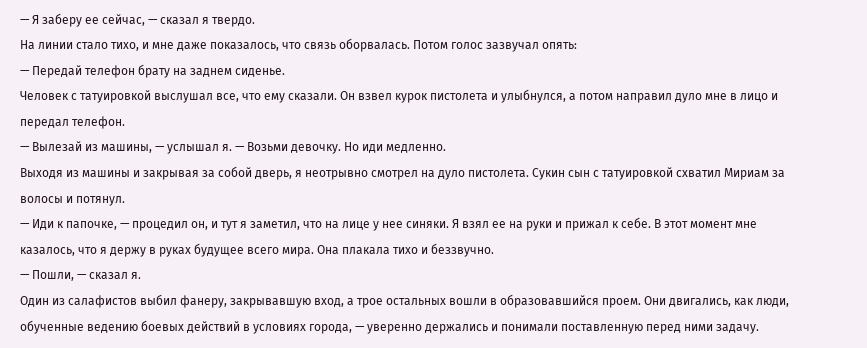— Я заберу ее сейчас, — сказал я твердо.
На линии стало тихо, и мне даже показалось, что связь оборвалась. Потом голос зазвучал опять:
— Передай телефон брату на заднем сиденье.
Человек с татуировкой выслушал все, что ему сказали. Он взвел курок пистолета и улыбнулся, а потом направил дуло мне в лицо и передал телефон.
— Вылезай из машины, — услышал я. — Возьми девочку. Но иди медленно.
Выходя из машины и закрывая за собой дверь, я неотрывно смотрел на дуло пистолета. Сукин сын с татуировкой схватил Мириам за волосы и потянул.
— Иди к папочке, — процедил он, и тут я заметил, что на лице у нее синяки. Я взял ее на руки и прижал к себе. В этот момент мне казалось, что я держу в руках будущее всего мира. Она плакала тихо и беззвучно.
— Пошли, — сказал я.
Один из салафистов выбил фанеру, закрывавшую вход, а трое остальных вошли в образовавшийся проем. Они двигались, как люди, обученные ведению боевых действий в условиях города, — уверенно держались и понимали поставленную перед ними задачу.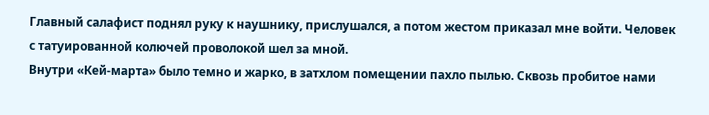Главный салафист поднял руку к наушнику, прислушался, а потом жестом приказал мне войти. Человек с татуированной колючей проволокой шел за мной.
Внутри «Кей-марта» было темно и жарко, в затхлом помещении пахло пылью. Сквозь пробитое нами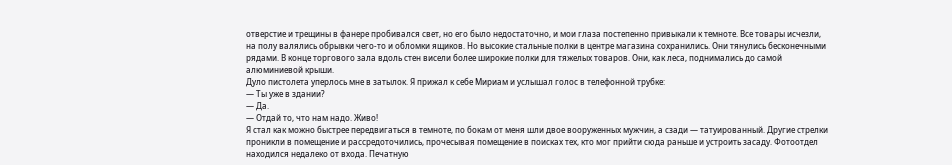отверстие и трещины в фанере пробивался свет, но его было недостаточно, и мои глаза постепенно привыкали к темноте. Все товары исчезли, на полу валялись обрывки чего-то и обломки ящиков. Но высокие стальные полки в центре магазина сохранились. Они тянулись бесконечными рядами. В конце торгового зала вдоль стен висели более широкие полки для тяжелых товаров. Они, как леса, поднимались до самой алюминиевой крыши.
Дуло пистолета уперлось мне в затылок. Я прижал к себе Мириам и услышал голос в телефонной трубке:
— Ты уже в здании?
— Да.
— Отдай то, что нам надо. Живо!
Я стал как можно быстрее передвигаться в темноте, по бокам от меня шли двое вооруженных мужчин, а сзади — татуированный. Другие стрелки проникли в помещение и рассредоточились, прочесывая помещение в поисках тех, кто мог прийти сюда раньше и устроить засаду. Фотоотдел находился недалеко от входа. Печатную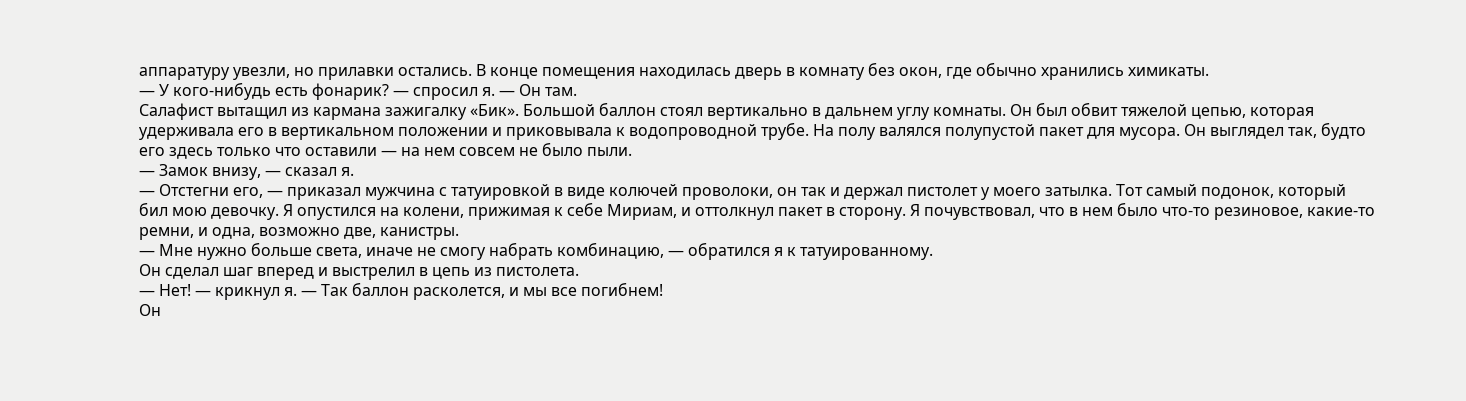аппаратуру увезли, но прилавки остались. В конце помещения находилась дверь в комнату без окон, где обычно хранились химикаты.
— У кого-нибудь есть фонарик? — спросил я. — Он там.
Салафист вытащил из кармана зажигалку «Бик». Большой баллон стоял вертикально в дальнем углу комнаты. Он был обвит тяжелой цепью, которая удерживала его в вертикальном положении и приковывала к водопроводной трубе. На полу валялся полупустой пакет для мусора. Он выглядел так, будто его здесь только что оставили — на нем совсем не было пыли.
— Замок внизу, — сказал я.
— Отстегни его, — приказал мужчина с татуировкой в виде колючей проволоки, он так и держал пистолет у моего затылка. Тот самый подонок, который бил мою девочку. Я опустился на колени, прижимая к себе Мириам, и оттолкнул пакет в сторону. Я почувствовал, что в нем было что-то резиновое, какие-то ремни, и одна, возможно две, канистры.
— Мне нужно больше света, иначе не смогу набрать комбинацию, — обратился я к татуированному.
Он сделал шаг вперед и выстрелил в цепь из пистолета.
— Нет! — крикнул я. — Так баллон расколется, и мы все погибнем!
Он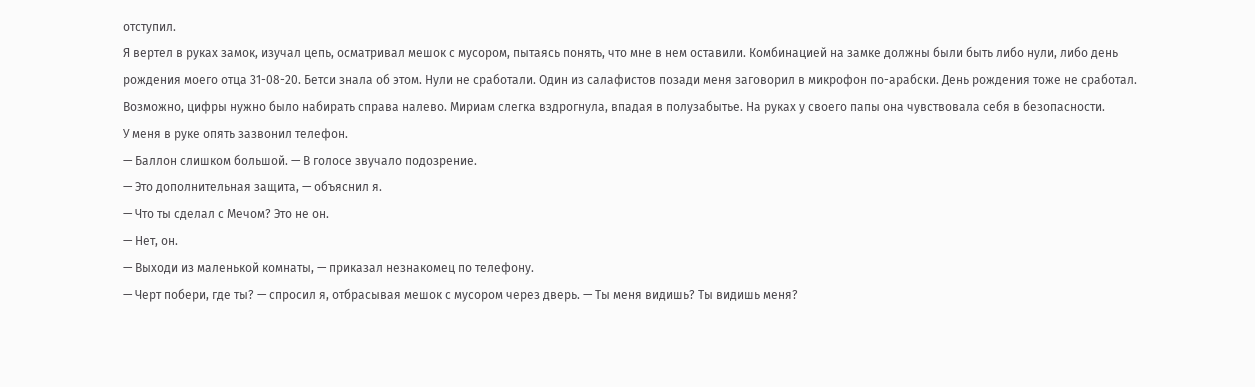отступил.
Я вертел в руках замок, изучал цепь, осматривал мешок с мусором, пытаясь понять, что мне в нем оставили. Комбинацией на замке должны были быть либо нули, либо день рождения моего отца 31-08-20. Бетси знала об этом. Нули не сработали. Один из салафистов позади меня заговорил в микрофон по-арабски. День рождения тоже не сработал. Возможно, цифры нужно было набирать справа налево. Мириам слегка вздрогнула, впадая в полузабытье. На руках у своего папы она чувствовала себя в безопасности.
У меня в руке опять зазвонил телефон.
— Баллон слишком большой. — В голосе звучало подозрение.
— Это дополнительная защита, — объяснил я.
— Что ты сделал с Мечом? Это не он.
— Нет, он.
— Выходи из маленькой комнаты, — приказал незнакомец по телефону.
— Черт побери, где ты? — спросил я, отбрасывая мешок с мусором через дверь. — Ты меня видишь? Ты видишь меня?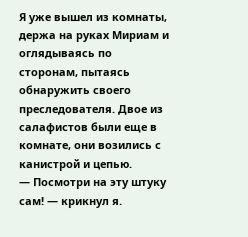Я уже вышел из комнаты, держа на руках Мириам и оглядываясь по сторонам, пытаясь обнаружить своего преследователя. Двое из салафистов были еще в комнате, они возились с канистрой и цепью.
— Посмотри на эту штуку сам! — крикнул я.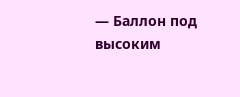— Баллон под высоким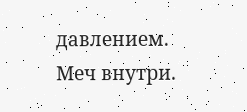давлением. Меч внутри.